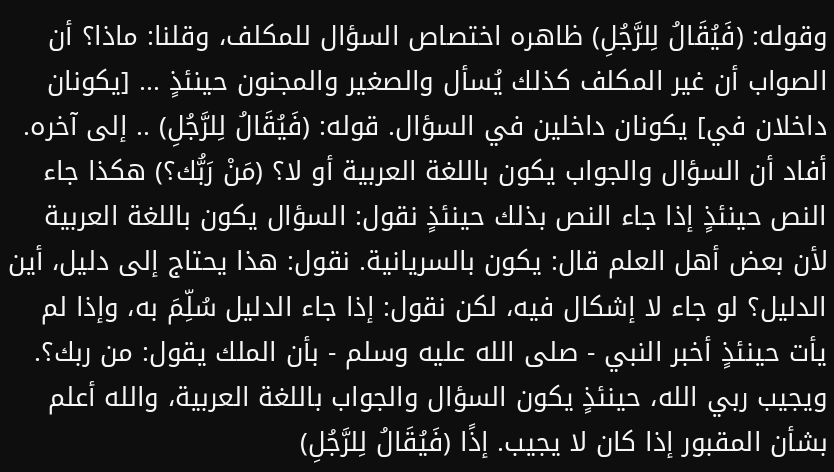وقوله: (فَيُقَالُ لِلرَّجُلِ) ظاهره اختصاص السؤال للمكلف، وقلنا: ماذا؟ أن الصواب أن غير المكلف كذلك يُسأل والصغير والمجنون حينئذٍ ... [يكونان داخلان في] يكونان داخلين في السؤال. قوله: (فَيُقَالُ لِلرَّجُلِ) .. إلى آخره. أفاد أن السؤال والجواب يكون باللغة العربية أو لا؟ (مَنْ رَبُّك؟) هكذا جاء النص حينئذٍ إذا جاء النص بذلك حينئذٍ نقول: السؤال يكون باللغة العربية لأن بعض أهل العلم قال: يكون بالسريانية. نقول: هذا يحتاج إلى دليل، أين الدليل؟ لو جاء لا إشكال فيه، لكن نقول: إذا جاء الدليل سُلِّمَ به، وإذا لم يأت حينئذٍ أخبر النبي - صلى الله عليه وسلم - بأن الملك يقول: من ربك؟. ويجيب ربي الله، حينئذٍ يكون السؤال والجواب باللغة العربية، والله أعلم بشأن المقبور إذا كان لا يجيب. إذًا (فَيُقَالُ لِلرَّجُلِ)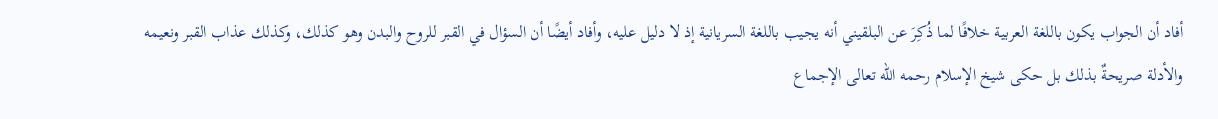أفاد أن الجواب يكون باللغة العربية خلافًا لما ذُكِرَ عن البلقيني أنه يجيب باللغة السريانية إذ لا دليل عليه، وأفاد أيضًا أن السؤال في القبر للروح والبدن وهو كذلك، وكذلك عذاب القبر ونعيمه والأدلة صريحةٌ بذلك بل حكى شيخ الإسلام رحمه الله تعالى الإجماع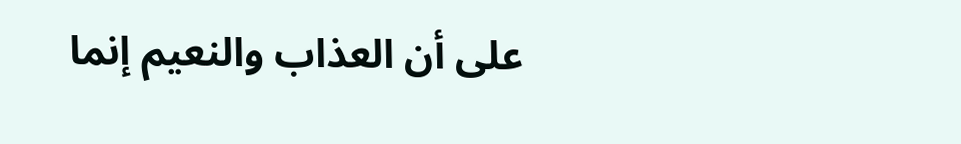على أن العذاب والنعيم إنما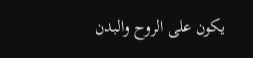يكون على الروح والبدن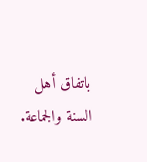باتفاق أهل السنة والجماعة.